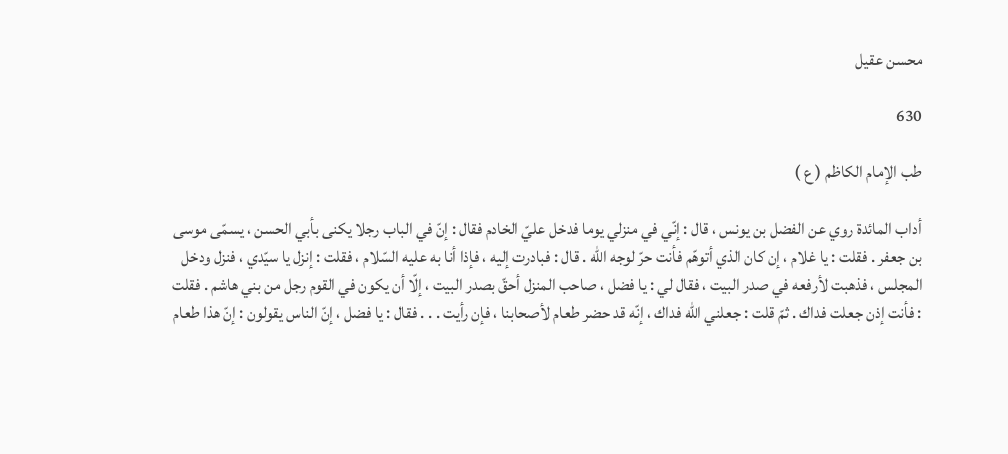محسن عقيل

630

طب الإمام الكاظم ( ع )

أداب المائدة روي عن الفضل بن يونس ، قال : إنّي في منزلي يوما فدخل عليّ الخادم فقال : إنّ في الباب رجلا يكنى بأبي الحسن ، يسمّى موسى بن جعفر . فقلت : يا غلام ، إن كان الذي أتوهّم فأنت حرّ لوجه اللّه . قال : فبادرت إليه ، فإذا أنا به عليه السّلام ، فقلت : إنزل يا سيّدي ، فنزل ودخل المجلس ، فذهبت لأرفعه في صدر البيت ، فقال لي : يا فضل ، صاحب المنزل أحقّ بصدر البيت ، إلّا أن يكون في القوم رجل من بني هاشم . فقلت : فأنت إذن جعلت فداك . ثمّ قلت : جعلني اللّه فداك ، إنّه قد حضر طعام لأصحابنا ، فإن رأيت . . . فقال : يا فضل ، إنّ الناس يقولون : إنّ هذا طعام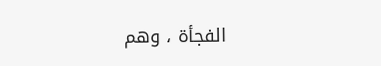الفجأة ، وهم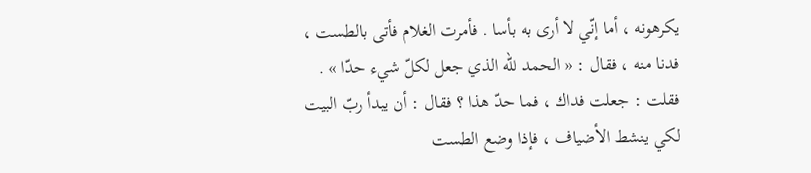يكرهونه ، أما إنّي لا أرى به بأسا . فأمرت الغلام فأتى بالطست ، فدنا منه ، فقال : « الحمد للّه الذي جعل لكلّ شيء حدّا » . فقلت : جعلت فداك ، فما حدّ هذا ؟ فقال : أن يبدأ ربّ البيت لكي ينشط الأضياف ، فإذا وضع الطست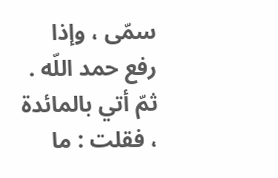سمّى ، وإذا رفع حمد اللّه . ثمّ أتي بالمائدة ، فقلت : ما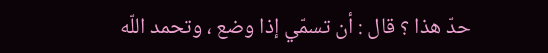حدّ هذا ؟ قال : أن تسمّي إذا وضع ، وتحمد اللّه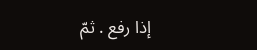إذا رفع . ثمّ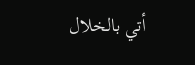أتي بالخلال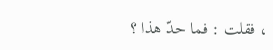، فقلت : فما حدّ هذا ؟